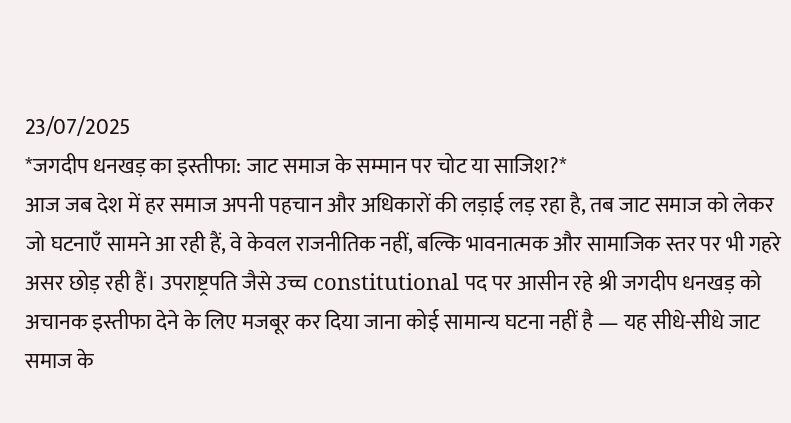23/07/2025
*जगदीप धनखड़ का इस्तीफा: जाट समाज के सम्मान पर चोट या साजिश?*
आज जब देश में हर समाज अपनी पहचान और अधिकारों की लड़ाई लड़ रहा है, तब जाट समाज को लेकर जो घटनाएँ सामने आ रही हैं, वे केवल राजनीतिक नहीं, बल्कि भावनात्मक और सामाजिक स्तर पर भी गहरे असर छोड़ रही हैं। उपराष्ट्रपति जैसे उच्च constitutional पद पर आसीन रहे श्री जगदीप धनखड़ को अचानक इस्तीफा देने के लिए मजबूर कर दिया जाना कोई सामान्य घटना नहीं है — यह सीधे-सीधे जाट समाज के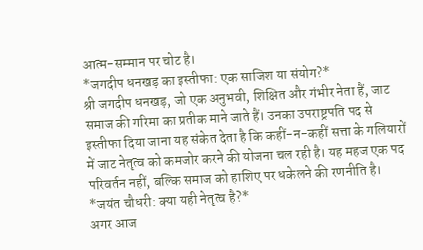आत्म-सम्मान पर चोट है।
*जगदीप धनखड़ का इस्तीफा: एक साजिश या संयोग?*
श्री जगदीप धनखड़, जो एक अनुभवी, शिक्षित और गंभीर नेता हैं, जाट समाज की गरिमा का प्रतीक माने जाते हैं। उनका उपराष्ट्रपति पद से इस्तीफा दिया जाना यह संकेत देता है कि कहीं-न-कहीं सत्ता के गलियारों में जाट नेतृत्व को कमजोर करने की योजना चल रही है। यह महज एक पद परिवर्तन नहीं, बल्कि समाज को हाशिए पर धकेलने की रणनीति है।
*जयंत चौधरी: क्या यही नेतृत्व है?*
अगर आज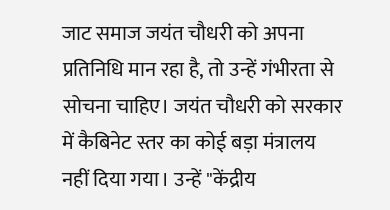जाट समाज जयंत चौधरी को अपना प्रतिनिधि मान रहा है, तो उन्हें गंभीरता से सोचना चाहिए। जयंत चौधरी को सरकार में कैबिनेट स्तर का कोई बड़ा मंत्रालय नहीं दिया गया। उन्हें "केंद्रीय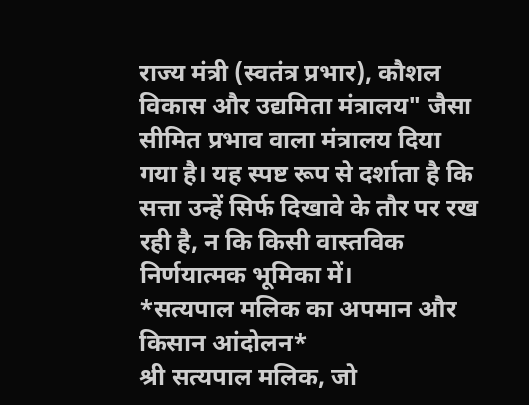राज्य मंत्री (स्वतंत्र प्रभार), कौशल विकास और उद्यमिता मंत्रालय" जैसा सीमित प्रभाव वाला मंत्रालय दिया गया है। यह स्पष्ट रूप से दर्शाता है कि सत्ता उन्हें सिर्फ दिखावे के तौर पर रख रही है, न कि किसी वास्तविक निर्णयात्मक भूमिका में।
*सत्यपाल मलिक का अपमान और किसान आंदोलन*
श्री सत्यपाल मलिक, जो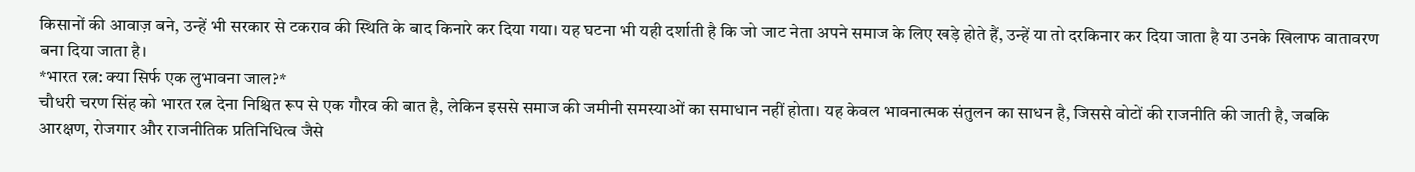किसानों की आवाज़ बने, उन्हें भी सरकार से टकराव की स्थिति के बाद किनारे कर दिया गया। यह घटना भी यही दर्शाती है कि जो जाट नेता अपने समाज के लिए खड़े होते हैं, उन्हें या तो दरकिनार कर दिया जाता है या उनके खिलाफ वातावरण बना दिया जाता है।
*भारत रत्न: क्या सिर्फ एक लुभावना जाल?*
चौधरी चरण सिंह को भारत रत्न देना निश्चित रूप से एक गौरव की बात है, लेकिन इससे समाज की जमीनी समस्याओं का समाधान नहीं होता। यह केवल भावनात्मक संतुलन का साधन है, जिससे वोटों की राजनीति की जाती है, जबकि आरक्षण, रोजगार और राजनीतिक प्रतिनिधित्व जैसे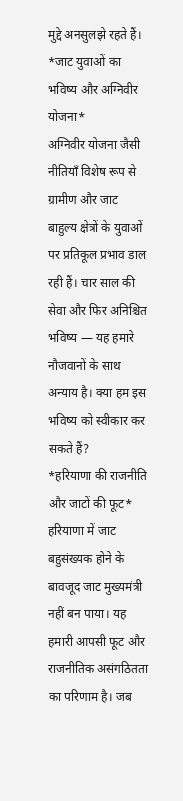मुद्दे अनसुलझे रहते हैं।
*जाट युवाओं का भविष्य और अग्निवीर योजना*
अग्निवीर योजना जैसी नीतियाँ विशेष रूप से ग्रामीण और जाट बाहुल्य क्षेत्रों के युवाओं पर प्रतिकूल प्रभाव डाल रही हैं। चार साल की सेवा और फिर अनिश्चित भविष्य — यह हमारे नौजवानों के साथ अन्याय है। क्या हम इस भविष्य को स्वीकार कर सकते हैं?
*हरियाणा की राजनीति और जाटों की फूट*
हरियाणा में जाट बहुसंख्यक होने के बावजूद जाट मुख्यमंत्री नहीं बन पाया। यह हमारी आपसी फूट और राजनीतिक असंगठितता का परिणाम है। जब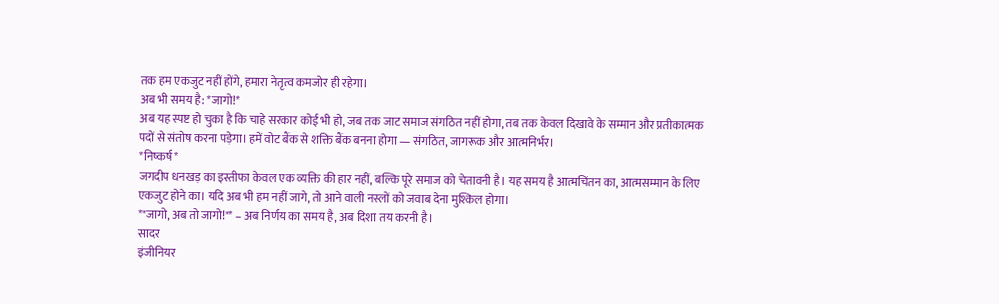तक हम एकजुट नहीं होंगे, हमारा नेतृत्व कमजोर ही रहेगा।
अब भी समय है: *जागो!*
अब यह स्पष्ट हो चुका है कि चाहे सरकार कोई भी हो, जब तक जाट समाज संगठित नहीं होगा, तब तक केवल दिखावे के सम्मान और प्रतीकात्मक पदों से संतोष करना पड़ेगा। हमें वोट बैंक से शक्ति बैंक बनना होगा — संगठित, जागरूक और आत्मनिर्भर।
*निष्कर्ष*
जगदीप धनखड़ का इस्तीफा केवल एक व्यक्ति की हार नहीं, बल्कि पूरे समाज को चेतावनी है। यह समय है आत्मचिंतन का, आत्मसम्मान के लिए एकजुट होने का। यदि अब भी हम नहीं जागे, तो आने वाली नस्लों को जवाब देना मुश्किल होगा।
*"जागो, अब तो जागो!"* – अब निर्णय का समय है, अब दिशा तय करनी है।
सादर
इंजीनियर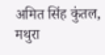अमित सिंह कुंतल,
मथुरा